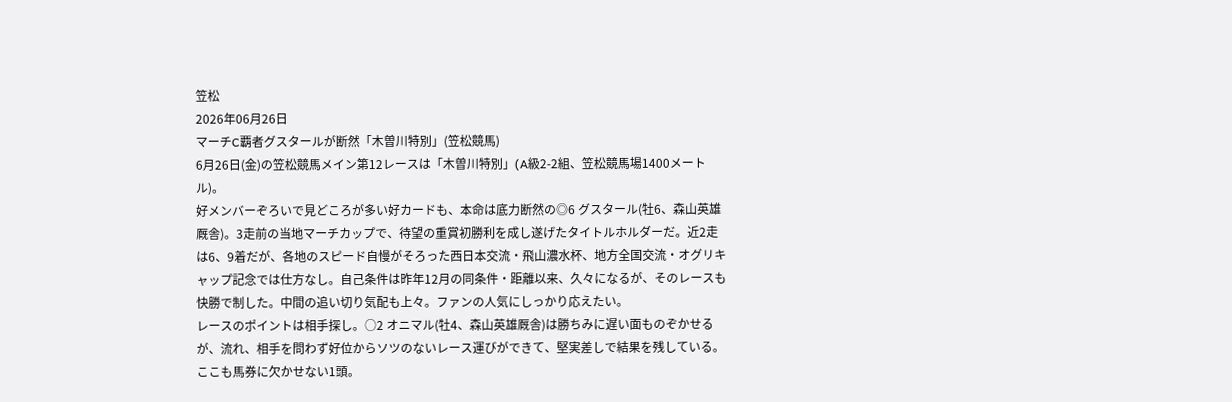笠松
2026年06月26日
マーチC覇者グスタールが断然「木曽川特別」(笠松競馬)
6月26日(金)の笠松競馬メイン第12レースは「木曽川特別」(A級2-2組、笠松競馬場1400メートル)。
好メンバーぞろいで見どころが多い好カードも、本命は底力断然の◎6 グスタール(牡6、森山英雄厩舎)。3走前の当地マーチカップで、待望の重賞初勝利を成し遂げたタイトルホルダーだ。近2走は6、9着だが、各地のスピード自慢がそろった西日本交流・飛山濃水杯、地方全国交流・オグリキャップ記念では仕方なし。自己条件は昨年12月の同条件・距離以来、久々になるが、そのレースも快勝で制した。中間の追い切り気配も上々。ファンの人気にしっかり応えたい。
レースのポイントは相手探し。○2 オニマル(牡4、森山英雄厩舎)は勝ちみに遅い面ものぞかせるが、流れ、相手を問わず好位からソツのないレース運びができて、堅実差しで結果を残している。ここも馬券に欠かせない1頭。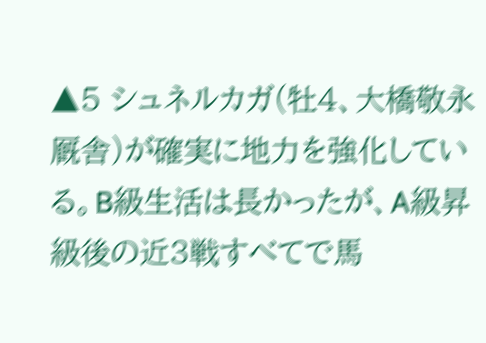▲5 シュネルカガ(牡4、大橋敬永厩舎)が確実に地力を強化している。B級生活は長かったが、A級昇級後の近3戦すべてで馬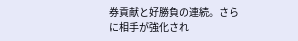券貢献と好勝負の連続。さらに相手が強化され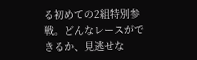る初めての2組特別参戦。どんなレースができるか、見逃せな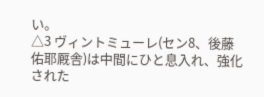い。
△3 ヴィントミューレ(セン8、後藤佑耶厩舎)は中間にひと息入れ、強化された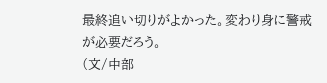最終追い切りがよかった。変わり身に警戒が必要だろう。
(文/中部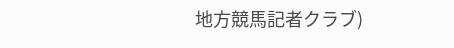地方競馬記者クラブ)